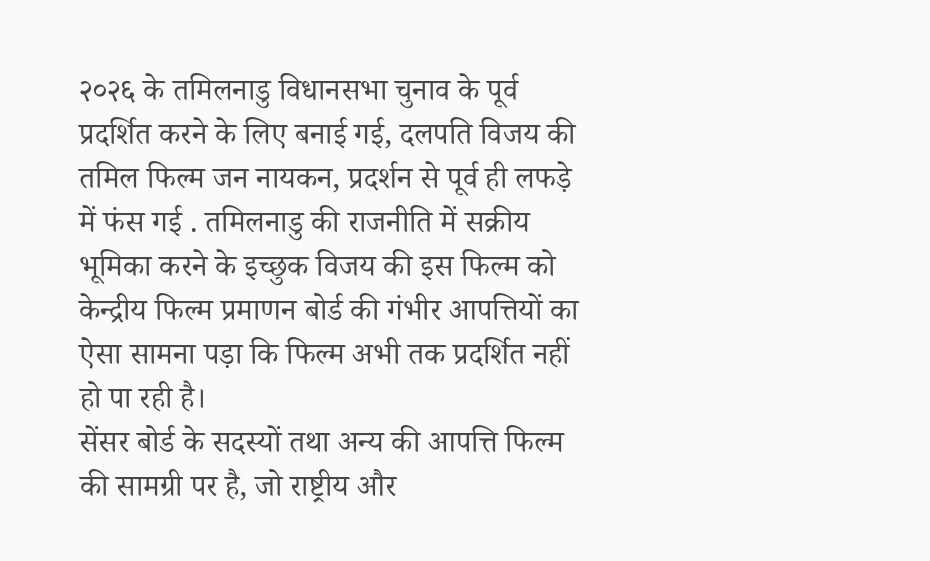२०२६ के तमिलनाडु विधानसभा चुनाव के पूर्व प्रदर्शित करने के लिए बनाई गई, दलपति विजय की तमिल फिल्म जन नायकन, प्रदर्शन से पूर्व ही लफड़े में फंस गई . तमिलनाडु की राजनीति में सक्रीय भूमिका करने के इच्छुक विजय की इस फिल्म को केन्द्रीय फिल्म प्रमाणन बोर्ड की गंभीर आपत्तियों का ऐसा सामना पड़ा कि फिल्म अभी तक प्रदर्शित नहीं हो पा रही है।
सेंसर बोर्ड के सदस्यों तथा अन्य की आपत्ति फिल्म की सामग्री पर है, जो राष्ट्रीय और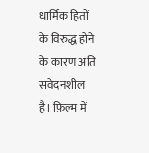धार्मिक हितों के विरुद्ध होने के कारण अति सवेदनशील है। फ़िल्म में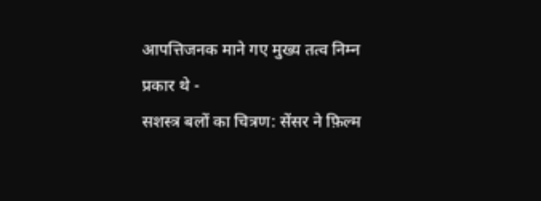आपत्तिजनक माने गए मुख्य तत्व निम्न प्रकार थे -
सशस्त्र बलों का चित्रण: सेंसर ने फ़िल्म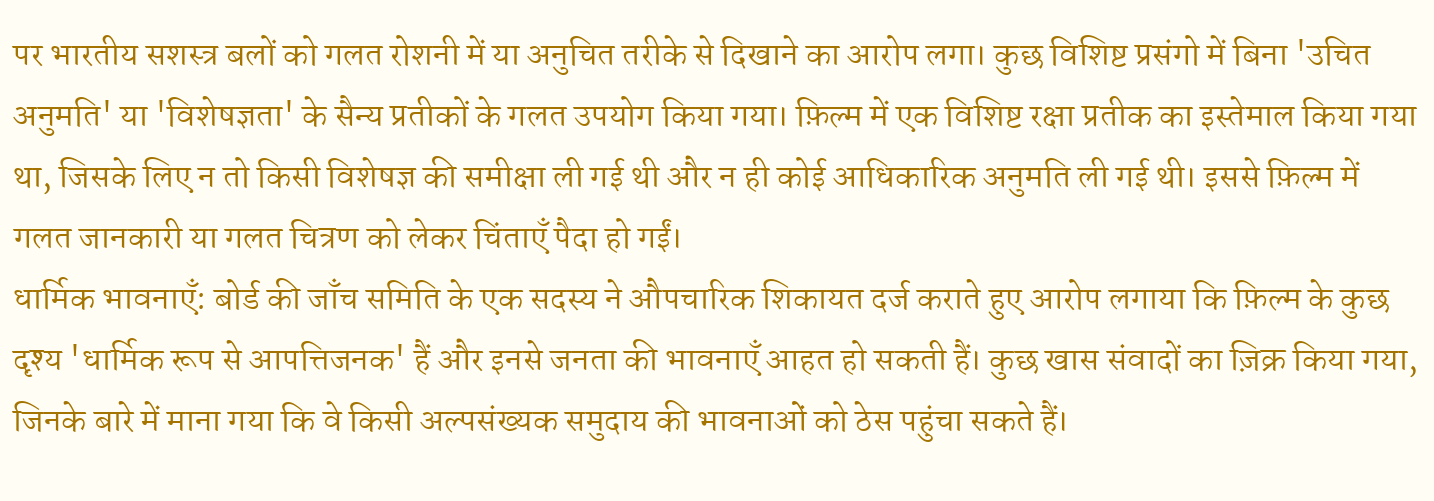पर भारतीय सशस्त्र बलों को गलत रोशनी में या अनुचित तरीके से दिखाने का आरोप लगा। कुछ विशिष्ट प्रसंगो में बिना 'उचित अनुमति' या 'विशेषज्ञता' के सैन्य प्रतीकों के गलत उपयोग किया गया। फ़िल्म में एक विशिष्ट रक्षा प्रतीक का इस्तेमाल किया गया था, जिसके लिए न तो किसी विशेषज्ञ की समीक्षा ली गई थी और न ही कोई आधिकारिक अनुमति ली गई थी। इससे फ़िल्म में गलत जानकारी या गलत चित्रण को लेकर चिंताएँ पैदा हो गईं।
धार्मिक भावनाएँ: बोर्ड की जाँच समिति के एक सदस्य ने औपचारिक शिकायत दर्ज कराते हुए आरोप लगाया कि फ़िल्म के कुछ दृश्य 'धार्मिक रूप से आपत्तिजनक' हैं और इनसे जनता की भावनाएँ आहत हो सकती हैं। कुछ खास संवादों का ज़िक्र किया गया, जिनके बारे में माना गया कि वे किसी अल्पसंख्यक समुदाय की भावनाओं को ठेस पहुंचा सकते हैं।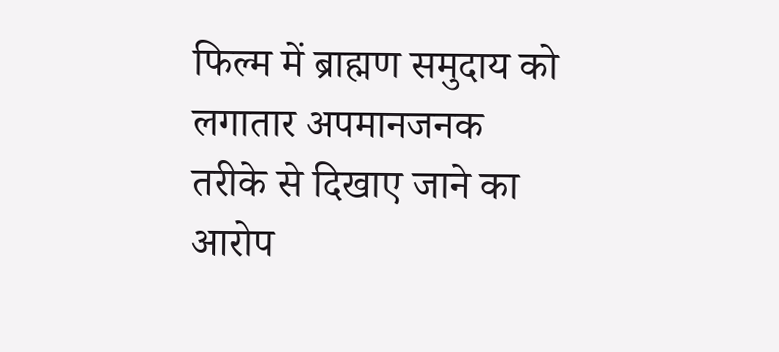फिल्म में ब्राह्मण समुदाय को लगातार अपमानजनक तरीके से दिखाए जाने का आरोप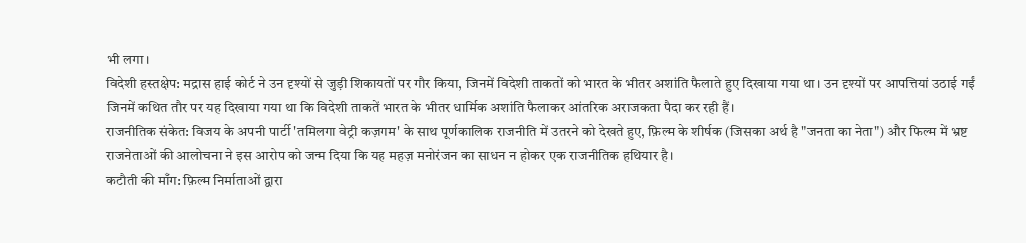भी लगा।
विदेशी हस्तक्षेप: मद्रास हाई कोर्ट ने उन दृश्यों से जुड़ी शिकायतों पर गौर किया, जिनमें विदेशी ताकतों को भारत के भीतर अशांति फैलाते हुए दिखाया गया था। उन दृश्यों पर आपत्तियां उठाई गईं जिनमें कथित तौर पर यह दिखाया गया था कि विदेशी ताकतें भारत के भीतर धार्मिक अशांति फैलाकर आंतरिक अराजकता पैदा कर रही हैं।
राजनीतिक संकेत: विजय के अपनी पार्टी 'तमिलगा वेट्री कज़गम' के साथ पूर्णकालिक राजनीति में उतरने को देखते हुए, फ़िल्म के शीर्षक (जिसका अर्थ है "जनता का नेता") और फिल्म में भ्रष्ट राजनेताओं की आलोचना ने इस आरोप को जन्म दिया कि यह महज़ मनोरंजन का साधन न होकर एक राजनीतिक हथियार है।
कटौती की माँग: फ़िल्म निर्माताओं द्वारा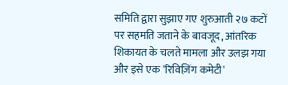समिति द्वारा सुझाए गए शुरुआती २७ कटों पर सहमति जताने के बावजूद, आंतरिक शिकायत के चलते मामला और उलझ गया और इसे एक 'रिविज़िंग कमेटी'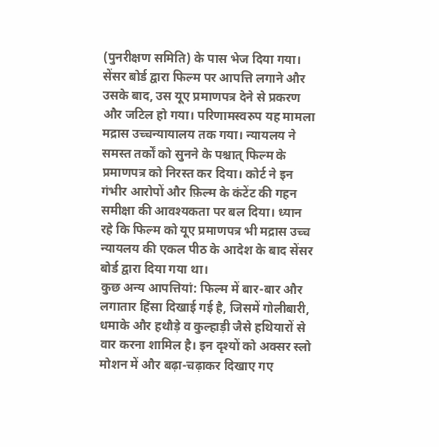(पुनरीक्षण समिति) के पास भेज दिया गया।
सेंसर बोर्ड द्वारा फिल्म पर आपत्ति लगाने और उसके बाद, उस यूए प्रमाणपत्र देने से प्रकरण और जटिल हो गया। परिणामस्वरुप यह मामला मद्रास उच्चन्यायालय तक गया। न्यायलय ने समस्त तर्कों को सुनने के पश्चात् फिल्म के प्रमाणपत्र को निरस्त कर दिया। कोर्ट ने इन गंभीर आरोपों और फ़िल्म के कंटेंट की गहन समीक्षा की आवश्यकता पर बल दिया। ध्यान रहे कि फिल्म को यूए प्रमाणपत्र भी मद्रास उच्च न्यायलय की एकल पीठ के आदेश के बाद सेंसर बोर्ड द्वारा दिया गया था।
कुछ अन्य आपत्तियां: फिल्म में बार-बार और लगातार हिंसा दिखाई गई है, जिसमें गोलीबारी, धमाके और हथौड़े व कुल्हाड़ी जैसे हथियारों से वार करना शामिल है। इन दृश्यों को अक्सर स्लो मोशन में और बढ़ा-चढ़ाकर दिखाए गए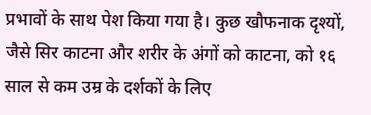प्रभावों के साथ पेश किया गया है। कुछ खौफनाक दृश्यों, जैसे सिर काटना और शरीर के अंगों को काटना, को १६ साल से कम उम्र के दर्शकों के लिए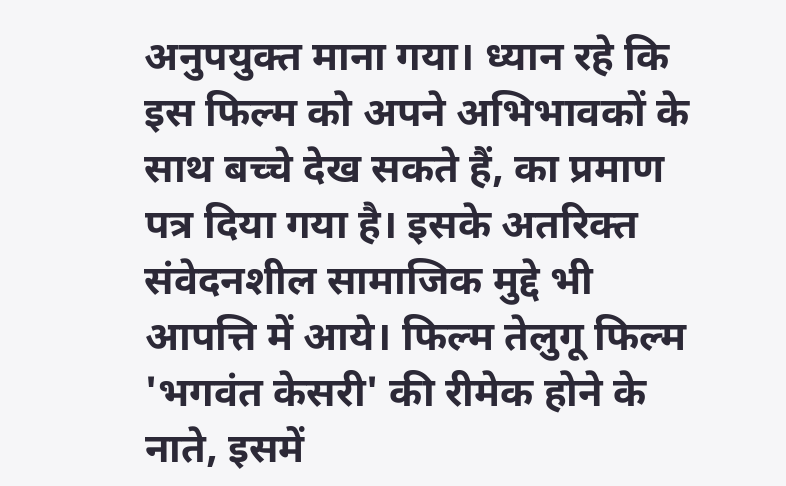अनुपयुक्त माना गया। ध्यान रहे कि इस फिल्म को अपने अभिभावकों के साथ बच्चे देख सकते हैं, का प्रमाण पत्र दिया गया है। इसके अतरिक्त संवेदनशील सामाजिक मुद्दे भी आपत्ति में आये। फिल्म तेलुगू फिल्म 'भगवंत केसरी' की रीमेक होने के नाते, इसमें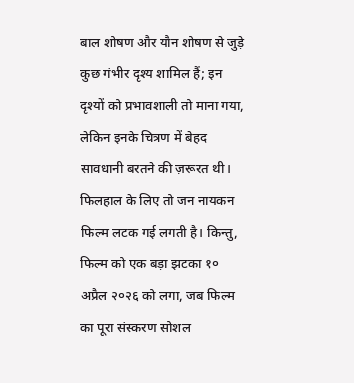बाल शोषण और यौन शोषण से जुड़े कुछ गंभीर दृश्य शामिल हैं; इन दृश्यों को प्रभावशाली तो माना गया, लेकिन इनके चित्रण में बेहद सावधानी बरतने की ज़रूरत थी।
फिलहाल के लिए तो जन नायकन फिल्म लटक गई लगती है। किन्तु, फिल्म को एक बड़ा झटका १० अप्रैल २०२६ को लगा, जब फिल्म का पूरा संस्करण सोशल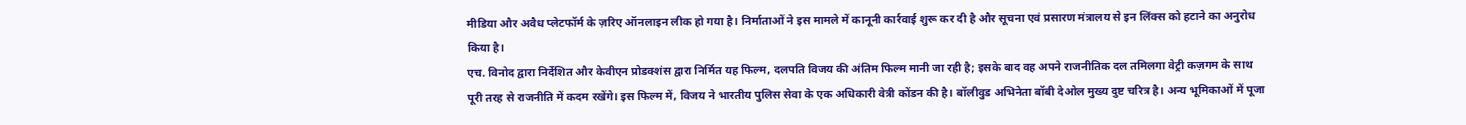मीडिया और अवैध प्लेटफॉर्म के ज़रिए ऑनलाइन लीक हो गया है। निर्माताओं ने इस मामले में कानूनी कार्रवाई शुरू कर दी है और सूचना एवं प्रसारण मंत्रालय से इन लिंक्स को हटाने का अनुरोध किया है।
एच. विनोद द्वारा निर्देशित और केवीएन प्रोडक्शंस द्वारा निर्मित यह फिल्म, दलपति विजय की अंतिम फिल्म मानी जा रही है; इसके बाद वह अपने राजनीतिक दल तमिलगा वेट्री कज़गम के साथ पूरी तरह से राजनीति में कदम रखेंगे। इस फिल्म में, विजय ने भारतीय पुलिस सेवा के एक अधिकारी वेत्री कोंडन की है। बॉलीवुड अभिनेता बॉबी देओल मुख्य दुष्ट चरित्र है। अन्य भूमिकाओं में पूजा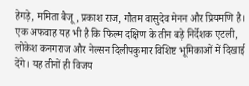हेगड़े, ममिता बैजू, प्रकाश राज, गौतम वासुदेव मेनन और प्रियमणि है। एक अफवाह यह भी है कि फिल्म दक्षिण के तीन बड़े निर्देशक एटली, लोकेश कनगराज और नेल्सन दिलीपकुमार विशिष्ट भूमिकाओं में दिखाई देंगे। यह तीनों ही विजय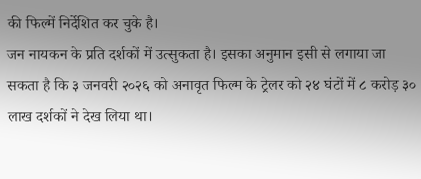की फिल्में निर्देशित कर चुके है।
जन नायकन के प्रति दर्शकों में उत्सुकता है। इसका अनुमान इसी से लगाया जा सकता है कि ३ जनवरी २०२६ को अनावृत फिल्म के ट्रेलर को २४ घंटों में ८ करोड़ ३० लाख दर्शकों ने देख लिया था।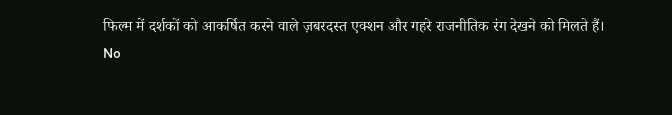फिल्म में दर्शकों को आकर्षित करने वाले ज़बरदस्त एक्शन और गहरे राजनीतिक रंग देखने को मिलते हैं।
No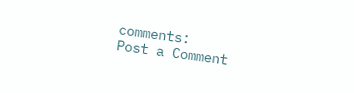comments:
Post a Comment